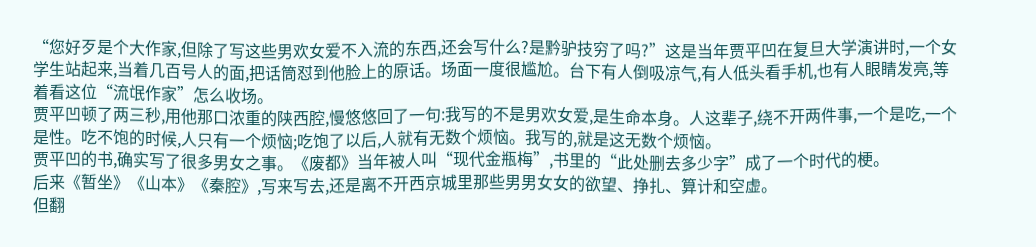“您好歹是个大作家,但除了写这些男欢女爱不入流的东西,还会写什么?是黔驴技穷了吗?”这是当年贾平凹在复旦大学演讲时,一个女学生站起来,当着几百号人的面,把话筒怼到他脸上的原话。场面一度很尴尬。台下有人倒吸凉气,有人低头看手机,也有人眼睛发亮,等着看这位“流氓作家”怎么收场。
贾平凹顿了两三秒,用他那口浓重的陕西腔,慢悠悠回了一句:我写的不是男欢女爱,是生命本身。人这辈子,绕不开两件事,一个是吃,一个是性。吃不饱的时候,人只有一个烦恼;吃饱了以后,人就有无数个烦恼。我写的,就是这无数个烦恼。
贾平凹的书,确实写了很多男女之事。《废都》当年被人叫“现代金瓶梅”,书里的“此处删去多少字”成了一个时代的梗。
后来《暂坐》《山本》《秦腔》,写来写去,还是离不开西京城里那些男男女女的欲望、挣扎、算计和空虚。
但翻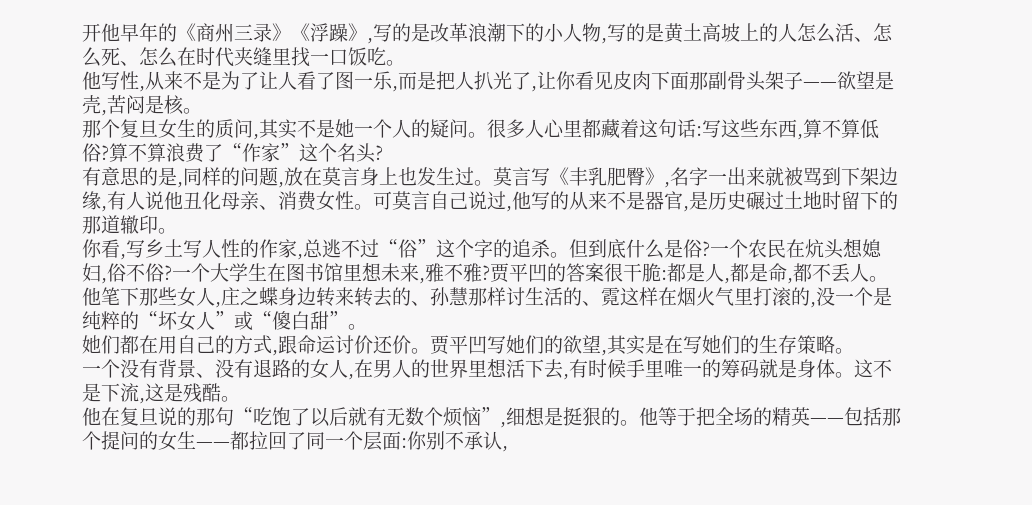开他早年的《商州三录》《浮躁》,写的是改革浪潮下的小人物,写的是黄土高坡上的人怎么活、怎么死、怎么在时代夹缝里找一口饭吃。
他写性,从来不是为了让人看了图一乐,而是把人扒光了,让你看见皮肉下面那副骨头架子——欲望是壳,苦闷是核。
那个复旦女生的质问,其实不是她一个人的疑问。很多人心里都藏着这句话:写这些东西,算不算低俗?算不算浪费了“作家”这个名头?
有意思的是,同样的问题,放在莫言身上也发生过。莫言写《丰乳肥臀》,名字一出来就被骂到下架边缘,有人说他丑化母亲、消费女性。可莫言自己说过,他写的从来不是器官,是历史碾过土地时留下的那道辙印。
你看,写乡土写人性的作家,总逃不过“俗”这个字的追杀。但到底什么是俗?一个农民在炕头想媳妇,俗不俗?一个大学生在图书馆里想未来,雅不雅?贾平凹的答案很干脆:都是人,都是命,都不丢人。
他笔下那些女人,庄之蝶身边转来转去的、孙慧那样讨生活的、霓这样在烟火气里打滚的,没一个是纯粹的“坏女人”或“傻白甜”。
她们都在用自己的方式,跟命运讨价还价。贾平凹写她们的欲望,其实是在写她们的生存策略。
一个没有背景、没有退路的女人,在男人的世界里想活下去,有时候手里唯一的筹码就是身体。这不是下流,这是残酷。
他在复旦说的那句“吃饱了以后就有无数个烦恼”,细想是挺狠的。他等于把全场的精英——包括那个提问的女生——都拉回了同一个层面:你别不承认,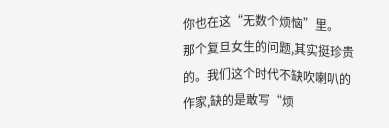你也在这“无数个烦恼”里。
那个复旦女生的问题,其实挺珍贵的。我们这个时代不缺吹喇叭的作家,缺的是敢写“烦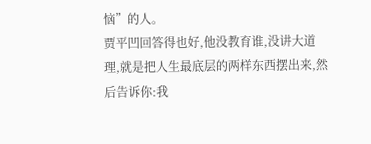恼”的人。
贾平凹回答得也好,他没教育谁,没讲大道理,就是把人生最底层的两样东西摆出来,然后告诉你:我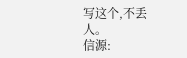写这个,不丢人。
信源: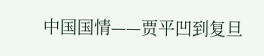中国国情——贾平凹到复旦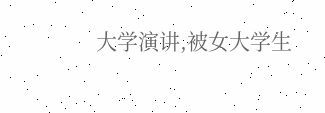大学演讲,被女大学生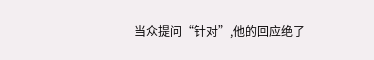当众提问“针对”,他的回应绝了